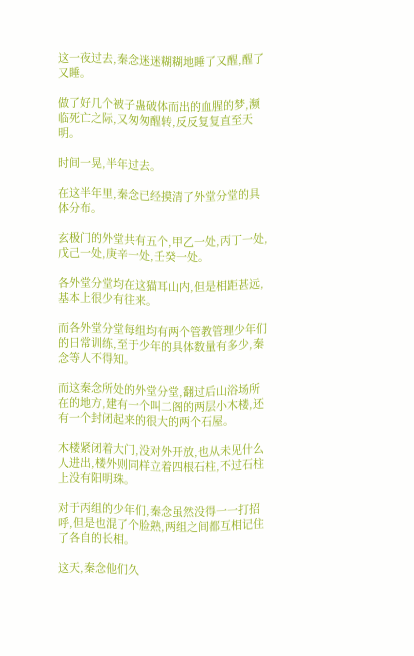这一夜过去,秦念迷迷糊糊地睡了又醒,醒了又睡。

做了好几个被子蛊破体而出的血腥的梦,濒临死亡之际,又匆匆醒转,反反复复直至天明。

时间一晃,半年过去。

在这半年里,秦念已经摸清了外堂分堂的具体分布。

玄极门的外堂共有五个,甲乙一处,丙丁一处,戊己一处,庚辛一处,壬癸一处。

各外堂分堂均在这猫耳山内,但是相距甚远,基本上很少有往来。

而各外堂分堂每组均有两个管教管理少年们的日常训练,至于少年的具体数量有多少,秦念等人不得知。

而这秦念所处的外堂分堂,翻过后山浴场所在的地方,建有一个叫二阁的两层小木楼,还有一个封闭起来的很大的两个石屋。

木楼紧闭着大门,没对外开放,也从未见什么人进出,楼外则同样立着四根石柱,不过石柱上没有阳明珠。

对于丙组的少年们,秦念虽然没得一一打招呼,但是也混了个脸熟,两组之间都互相记住了各自的长相。

这天,秦念他们久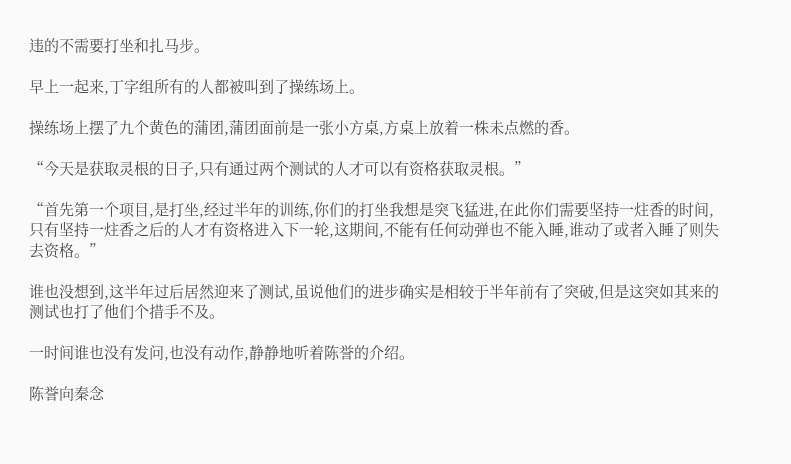违的不需要打坐和扎马步。

早上一起来,丁字组所有的人都被叫到了操练场上。

操练场上摆了九个黄色的蒲团,蒲团面前是一张小方桌,方桌上放着一株未点燃的香。

“今天是获取灵根的日子,只有通过两个测试的人才可以有资格获取灵根。”

“首先第一个项目,是打坐,经过半年的训练,你们的打坐我想是突飞猛进,在此你们需要坚持一炷香的时间,只有坚持一炷香之后的人才有资格进入下一轮,这期间,不能有任何动弹也不能入睡,谁动了或者入睡了则失去资格。”

谁也没想到,这半年过后居然迎来了测试,虽说他们的进步确实是相较于半年前有了突破,但是这突如其来的测试也打了他们个措手不及。

一时间谁也没有发问,也没有动作,静静地听着陈誉的介绍。

陈誉向秦念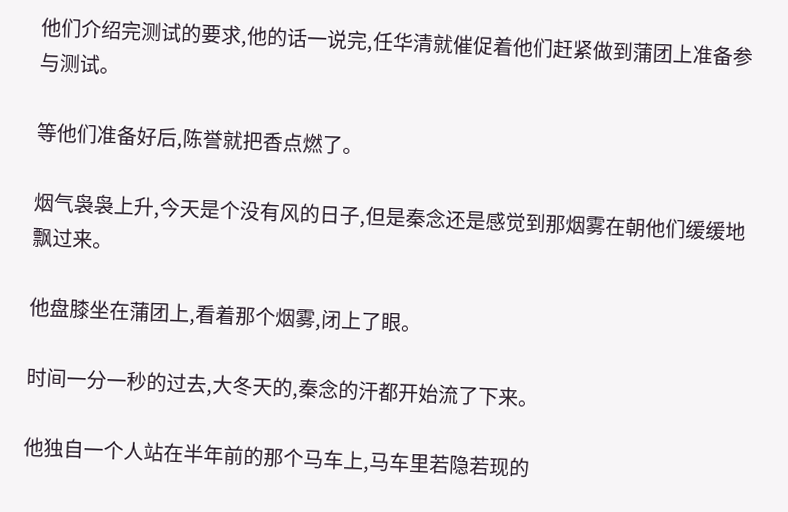他们介绍完测试的要求,他的话一说完,任华清就催促着他们赶紧做到蒲团上准备参与测试。

等他们准备好后,陈誉就把香点燃了。

烟气袅袅上升,今天是个没有风的日子,但是秦念还是感觉到那烟雾在朝他们缓缓地飘过来。

他盘膝坐在蒲团上,看着那个烟雾,闭上了眼。

时间一分一秒的过去,大冬天的,秦念的汗都开始流了下来。

他独自一个人站在半年前的那个马车上,马车里若隐若现的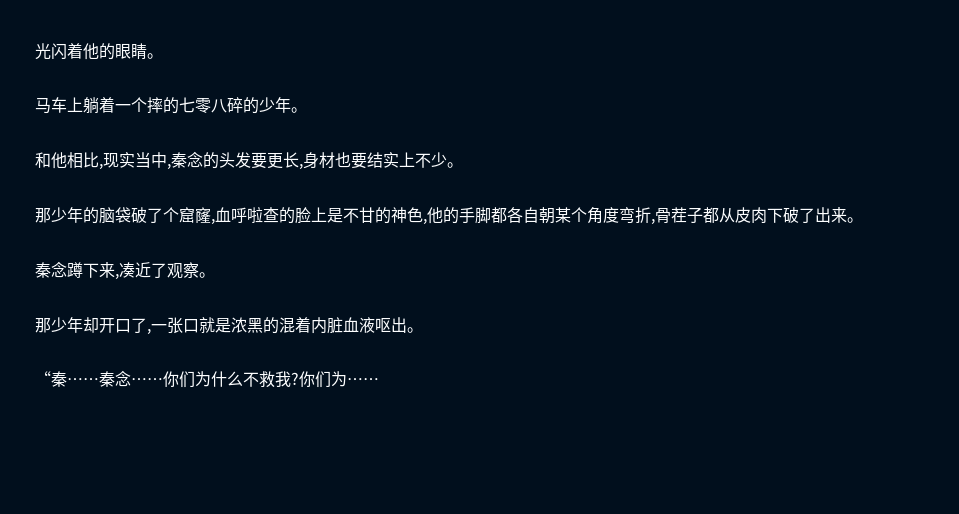光闪着他的眼睛。

马车上躺着一个摔的七零八碎的少年。

和他相比,现实当中,秦念的头发要更长,身材也要结实上不少。

那少年的脑袋破了个窟窿,血呼啦查的脸上是不甘的神色,他的手脚都各自朝某个角度弯折,骨茬子都从皮肉下破了出来。

秦念蹲下来,凑近了观察。

那少年却开口了,一张口就是浓黑的混着内脏血液呕出。

“秦……秦念……你们为什么不救我?你们为……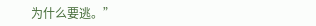为什么要逃。”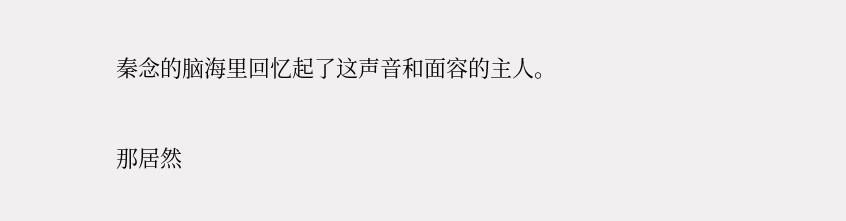秦念的脑海里回忆起了这声音和面容的主人。

那居然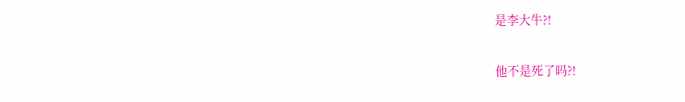是李大牛?!

他不是死了吗?!